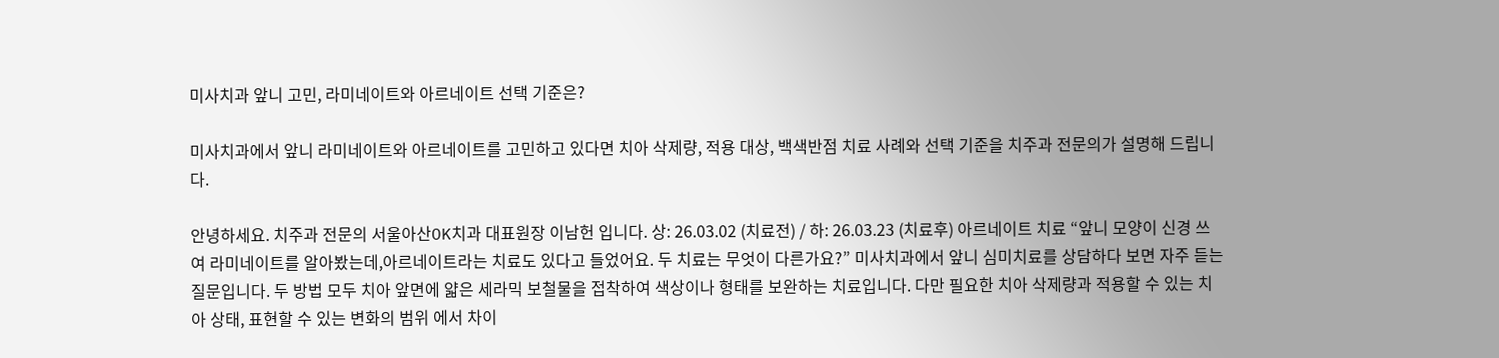미사치과 앞니 고민, 라미네이트와 아르네이트 선택 기준은?

미사치과에서 앞니 라미네이트와 아르네이트를 고민하고 있다면 치아 삭제량, 적용 대상, 백색반점 치료 사례와 선택 기준을 치주과 전문의가 설명해 드립니다.

안녕하세요. 치주과 전문의 서울아산OK치과 대표원장 이남헌 입니다. 상: 26.03.02 (치료전) / 하: 26.03.23 (치료후) 아르네이트 치료 “앞니 모양이 신경 쓰여 라미네이트를 알아봤는데,아르네이트라는 치료도 있다고 들었어요. 두 치료는 무엇이 다른가요?” 미사치과에서 앞니 심미치료를 상담하다 보면 자주 듣는 질문입니다. 두 방법 모두 치아 앞면에 얇은 세라믹 보철물을 접착하여 색상이나 형태를 보완하는 치료입니다. 다만 필요한 치아 삭제량과 적용할 수 있는 치아 상태, 표현할 수 있는 변화의 범위 에서 차이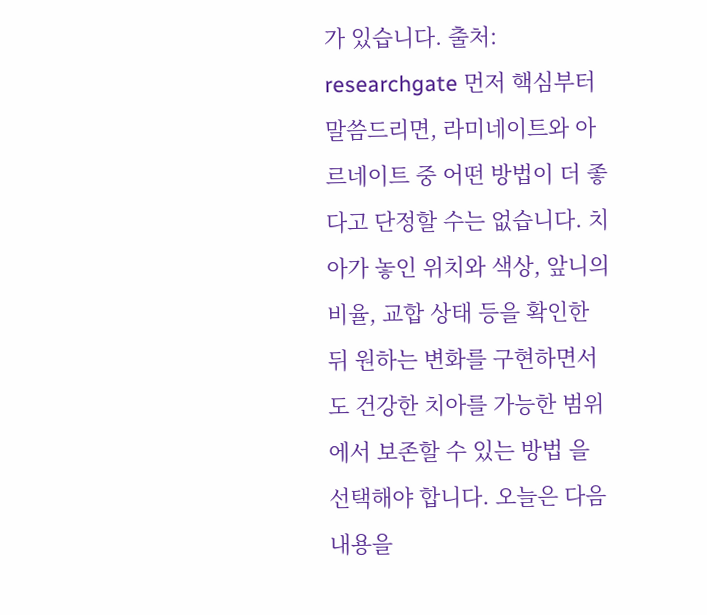가 있습니다. 출처: researchgate 먼저 핵심부터 말씀드리면, 라미네이트와 아르네이트 중 어떤 방법이 더 좋다고 단정할 수는 없습니다. 치아가 놓인 위치와 색상, 앞니의 비율, 교합 상태 등을 확인한 뒤 원하는 변화를 구현하면서도 건강한 치아를 가능한 범위에서 보존할 수 있는 방법 을 선택해야 합니다. 오늘은 다음 내용을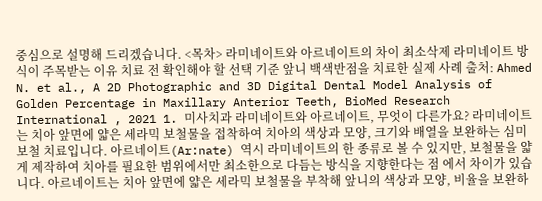중심으로 설명해 드리겠습니다. <목차> 라미네이트와 아르네이트의 차이 최소삭제 라미네이트 방식이 주목받는 이유 치료 전 확인해야 할 선택 기준 앞니 백색반점을 치료한 실제 사례 출처: Ahmed N. et al., A 2D Photographic and 3D Digital Dental Model Analysis of Golden Percentage in Maxillary Anterior Teeth, BioMed Research International , 2021 1. 미사치과 라미네이트와 아르네이트, 무엇이 다른가요? 라미네이트는 치아 앞면에 얇은 세라믹 보철물을 접착하여 치아의 색상과 모양, 크기와 배열을 보완하는 심미보철 치료입니다. 아르네이트(Ar:nate) 역시 라미네이트의 한 종류로 볼 수 있지만, 보철물을 얇게 제작하여 치아를 필요한 범위에서만 최소한으로 다듬는 방식을 지향한다는 점 에서 차이가 있습니다. 아르네이트는 치아 앞면에 얇은 세라믹 보철물을 부착해 앞니의 색상과 모양, 비율을 보완하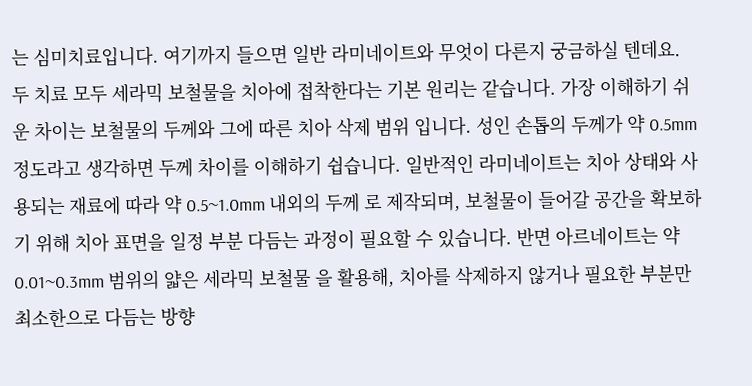는 심미치료입니다. 여기까지 들으면 일반 라미네이트와 무엇이 다른지 궁금하실 텐데요. 두 치료 모두 세라믹 보철물을 치아에 접착한다는 기본 원리는 같습니다. 가장 이해하기 쉬운 차이는 보철물의 두께와 그에 따른 치아 삭제 범위 입니다. 성인 손톱의 두께가 약 0.5mm 정도라고 생각하면 두께 차이를 이해하기 쉽습니다. 일반적인 라미네이트는 치아 상태와 사용되는 재료에 따라 약 0.5~1.0mm 내외의 두께 로 제작되며, 보철물이 들어갈 공간을 확보하기 위해 치아 표면을 일정 부분 다듬는 과정이 필요할 수 있습니다. 반면 아르네이트는 약 0.01~0.3mm 범위의 얇은 세라믹 보철물 을 활용해, 치아를 삭제하지 않거나 필요한 부분만 최소한으로 다듬는 방향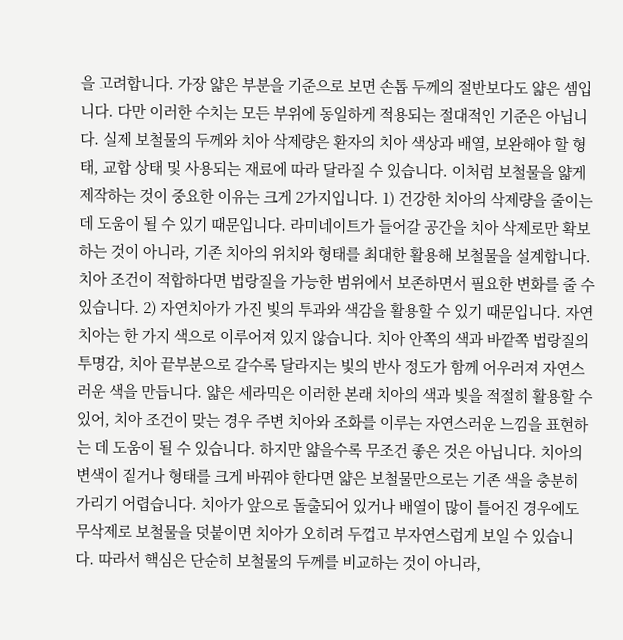을 고려합니다. 가장 얇은 부분을 기준으로 보면 손톱 두께의 절반보다도 얇은 셈입니다. 다만 이러한 수치는 모든 부위에 동일하게 적용되는 절대적인 기준은 아닙니다. 실제 보철물의 두께와 치아 삭제량은 환자의 치아 색상과 배열, 보완해야 할 형태, 교합 상태 및 사용되는 재료에 따라 달라질 수 있습니다. 이처럼 보철물을 얇게 제작하는 것이 중요한 이유는 크게 2가지입니다. 1) 건강한 치아의 삭제량을 줄이는 데 도움이 될 수 있기 때문입니다. 라미네이트가 들어갈 공간을 치아 삭제로만 확보하는 것이 아니라, 기존 치아의 위치와 형태를 최대한 활용해 보철물을 설계합니다. 치아 조건이 적합하다면 법랑질을 가능한 범위에서 보존하면서 필요한 변화를 줄 수 있습니다. 2) 자연치아가 가진 빛의 투과와 색감을 활용할 수 있기 때문입니다. 자연치아는 한 가지 색으로 이루어져 있지 않습니다. 치아 안쪽의 색과 바깥쪽 법랑질의 투명감, 치아 끝부분으로 갈수록 달라지는 빛의 반사 정도가 함께 어우러져 자연스러운 색을 만듭니다. 얇은 세라믹은 이러한 본래 치아의 색과 빛을 적절히 활용할 수 있어, 치아 조건이 맞는 경우 주변 치아와 조화를 이루는 자연스러운 느낌을 표현하는 데 도움이 될 수 있습니다. 하지만 얇을수록 무조건 좋은 것은 아닙니다. 치아의 변색이 짙거나 형태를 크게 바꿔야 한다면 얇은 보철물만으로는 기존 색을 충분히 가리기 어렵습니다. 치아가 앞으로 돌출되어 있거나 배열이 많이 틀어진 경우에도 무삭제로 보철물을 덧붙이면 치아가 오히려 두껍고 부자연스럽게 보일 수 있습니다. 따라서 핵심은 단순히 보철물의 두께를 비교하는 것이 아니라,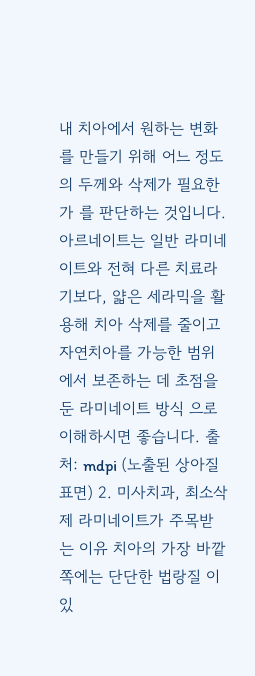내 치아에서 원하는 변화를 만들기 위해 어느 정도의 두께와 삭제가 필요한가 를 판단하는 것입니다. 아르네이트는 일반 라미네이트와 전혀 다른 치료라기보다, 얇은 세라믹을 활용해 치아 삭제를 줄이고 자연치아를 가능한 범위에서 보존하는 데 초점을 둔 라미네이트 방식 으로 이해하시면 좋습니다. 출처: mdpi (노출된 상아질 표면) 2. 미사치과, 최소삭제 라미네이트가 주목받는 이유 치아의 가장 바깥쪽에는 단단한 법랑질 이 있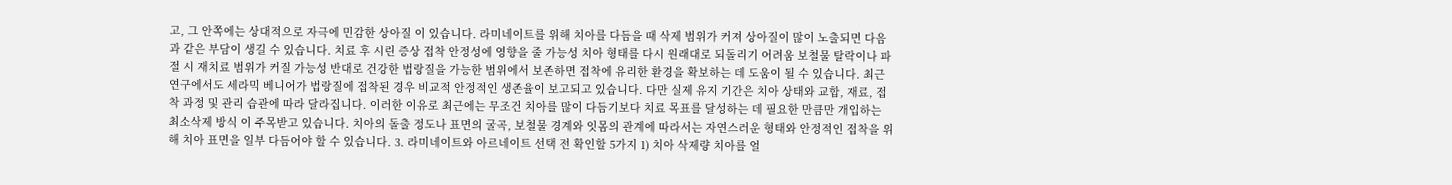고, 그 안쪽에는 상대적으로 자극에 민감한 상아질 이 있습니다. 라미네이트를 위해 치아를 다듬을 때 삭제 범위가 커져 상아질이 많이 노출되면 다음과 같은 부담이 생길 수 있습니다. 치료 후 시린 증상 접착 안정성에 영향을 줄 가능성 치아 형태를 다시 원래대로 되돌리기 어려움 보철물 탈락이나 파절 시 재치료 범위가 커질 가능성 반대로 건강한 법랑질을 가능한 범위에서 보존하면 접착에 유리한 환경을 확보하는 데 도움이 될 수 있습니다. 최근 연구에서도 세라믹 베니어가 법랑질에 접착된 경우 비교적 안정적인 생존율이 보고되고 있습니다. 다만 실제 유지 기간은 치아 상태와 교합, 재료, 접착 과정 및 관리 습관에 따라 달라집니다. 이러한 이유로 최근에는 무조건 치아를 많이 다듬기보다 치료 목표를 달성하는 데 필요한 만큼만 개입하는 최소삭제 방식 이 주목받고 있습니다. 치아의 돌출 정도나 표면의 굴곡, 보철물 경계와 잇몸의 관계에 따라서는 자연스러운 형태와 안정적인 접착을 위해 치아 표면을 일부 다듬어야 할 수 있습니다. 3. 라미네이트와 아르네이트 선택 전 확인할 5가지 1) 치아 삭제량 치아를 얼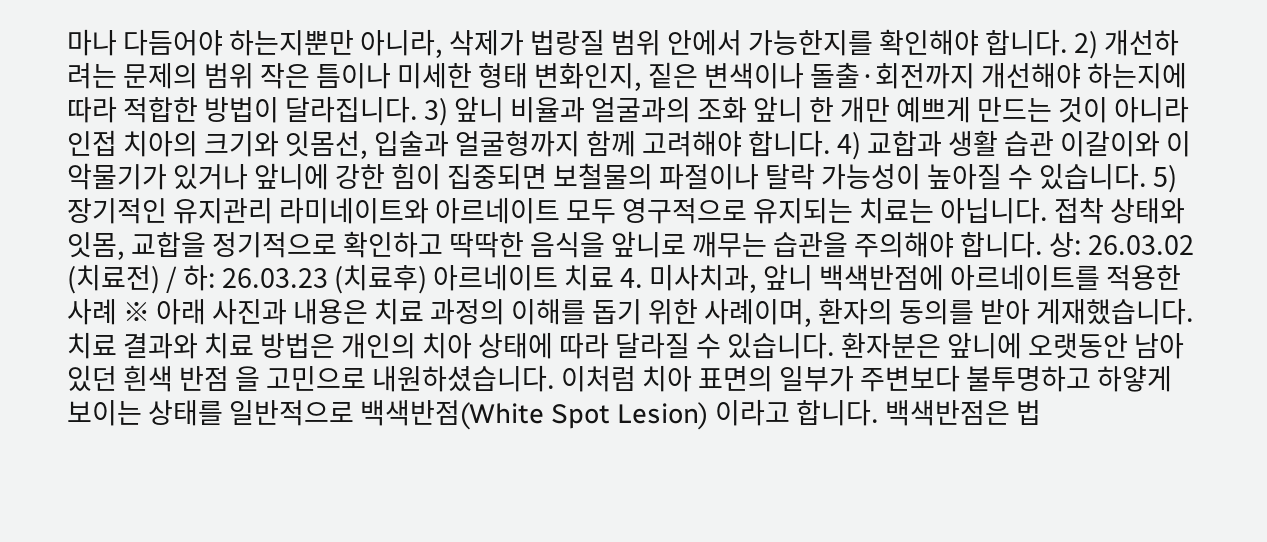마나 다듬어야 하는지뿐만 아니라, 삭제가 법랑질 범위 안에서 가능한지를 확인해야 합니다. 2) 개선하려는 문제의 범위 작은 틈이나 미세한 형태 변화인지, 짙은 변색이나 돌출·회전까지 개선해야 하는지에 따라 적합한 방법이 달라집니다. 3) 앞니 비율과 얼굴과의 조화 앞니 한 개만 예쁘게 만드는 것이 아니라 인접 치아의 크기와 잇몸선, 입술과 얼굴형까지 함께 고려해야 합니다. 4) 교합과 생활 습관 이갈이와 이 악물기가 있거나 앞니에 강한 힘이 집중되면 보철물의 파절이나 탈락 가능성이 높아질 수 있습니다. 5) 장기적인 유지관리 라미네이트와 아르네이트 모두 영구적으로 유지되는 치료는 아닙니다. 접착 상태와 잇몸, 교합을 정기적으로 확인하고 딱딱한 음식을 앞니로 깨무는 습관을 주의해야 합니다. 상: 26.03.02 (치료전) / 하: 26.03.23 (치료후) 아르네이트 치료 4. 미사치과, 앞니 백색반점에 아르네이트를 적용한 사례 ※ 아래 사진과 내용은 치료 과정의 이해를 돕기 위한 사례이며, 환자의 동의를 받아 게재했습니다. 치료 결과와 치료 방법은 개인의 치아 상태에 따라 달라질 수 있습니다. 환자분은 앞니에 오랫동안 남아 있던 흰색 반점 을 고민으로 내원하셨습니다. 이처럼 치아 표면의 일부가 주변보다 불투명하고 하얗게 보이는 상태를 일반적으로 백색반점(White Spot Lesion) 이라고 합니다. 백색반점은 법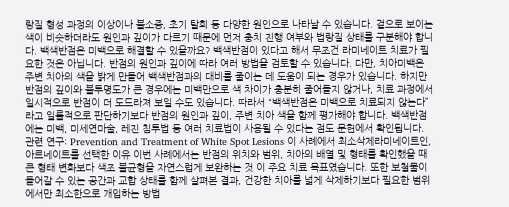랑질 형성 과정의 이상이나 불소증, 초기 탈회 등 다양한 원인으로 나타날 수 있습니다. 겉으로 보이는 색이 비슷하더라도 원인과 깊이가 다르기 때문에 먼저 충치 진행 여부와 법랑질 상태를 구분해야 합니다. 백색반점은 미백으로 해결할 수 있을까요? 백색반점이 있다고 해서 무조건 라미네이트 치료가 필요한 것은 아닙니다. 반점의 원인과 깊이에 따라 여러 방법을 검토할 수 있습니다. 다만, 치아미백은 주변 치아의 색을 밝게 만들어 백색반점과의 대비를 줄이는 데 도움이 되는 경우가 있습니다. 하지만 반점의 깊이와 불투명도가 큰 경우에는 미백만으로 색 차이가 충분히 줄어들지 않거나, 치료 과정에서 일시적으로 반점이 더 도드라져 보일 수도 있습니다. 따라서 “백색반점은 미백으로 치료되지 않는다”라고 일률적으로 판단하기보다 반점의 원인과 깊이, 주변 치아 색을 함께 평가해야 합니다. 백색반점에는 미백, 미세연마술, 레진 침투법 등 여러 치료법이 사용될 수 있다는 점도 문헌에서 확인됩니다. 관련 연구: Prevention and Treatment of White Spot Lesions 이 사례에서 최소삭제라미네이트인, 아르네이트를 선택한 이유 이번 사례에서는 반점의 위치와 범위, 치아의 배열 및 형태를 확인했을 때 큰 형태 변화보다 색조 불균형을 자연스럽게 보완하는 것 이 주요 치료 목표였습니다. 또한 보철물이 들어갈 수 있는 공간과 교합 상태를 함께 살펴본 결과, 건강한 치아를 넓게 삭제하기보다 필요한 범위에서만 최소한으로 개입하는 방법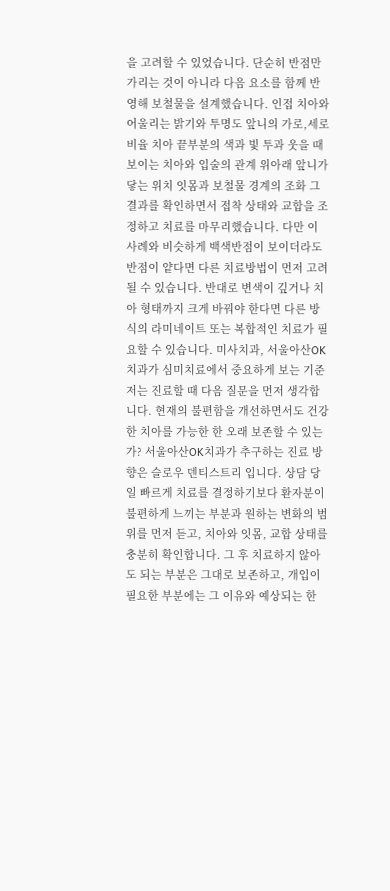을 고려할 수 있었습니다. 단순히 반점만 가리는 것이 아니라 다음 요소를 함께 반영해 보철물을 설계했습니다. 인접 치아와 어울리는 밝기와 투명도 앞니의 가로,세로 비율 치아 끝부분의 색과 빛 투과 웃을 때 보이는 치아와 입술의 관계 위아래 앞니가 닿는 위치 잇몸과 보철물 경계의 조화 그 결과를 확인하면서 접착 상태와 교합을 조정하고 치료를 마무리했습니다. 다만 이 사례와 비슷하게 백색반점이 보이더라도 반점이 얕다면 다른 치료방법이 먼저 고려될 수 있습니다. 반대로 변색이 깊거나 치아 형태까지 크게 바꿔야 한다면 다른 방식의 라미네이트 또는 복합적인 치료가 필요할 수 있습니다. 미사치과, 서울아산OK치과가 심미치료에서 중요하게 보는 기준 저는 진료할 때 다음 질문을 먼저 생각합니다. 현재의 불편함을 개선하면서도 건강한 치아를 가능한 한 오래 보존할 수 있는가? 서울아산OK치과가 추구하는 진료 방향은 슬로우 덴티스트리 입니다. 상담 당일 빠르게 치료를 결정하기보다 환자분이 불편하게 느끼는 부분과 원하는 변화의 범위를 먼저 듣고, 치아와 잇몸, 교합 상태를 충분히 확인합니다. 그 후 치료하지 않아도 되는 부분은 그대로 보존하고, 개입이 필요한 부분에는 그 이유와 예상되는 한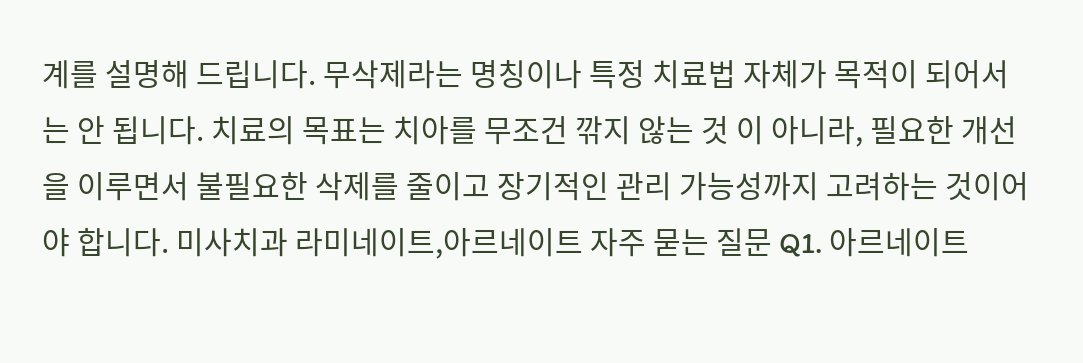계를 설명해 드립니다. 무삭제라는 명칭이나 특정 치료법 자체가 목적이 되어서는 안 됩니다. 치료의 목표는 치아를 무조건 깎지 않는 것 이 아니라, 필요한 개선을 이루면서 불필요한 삭제를 줄이고 장기적인 관리 가능성까지 고려하는 것이어야 합니다. 미사치과 라미네이트,아르네이트 자주 묻는 질문 Q1. 아르네이트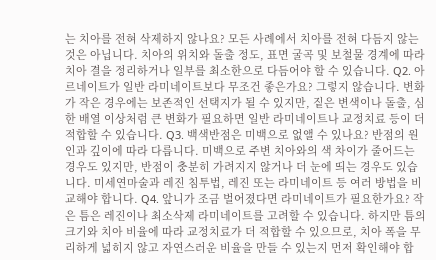는 치아를 전혀 삭제하지 않나요? 모든 사례에서 치아를 전혀 다듬지 않는 것은 아닙니다. 치아의 위치와 돌출 정도, 표면 굴곡 및 보철물 경계에 따라 치아 결을 정리하거나 일부를 최소한으로 다듬어야 할 수 있습니다. Q2. 아르네이트가 일반 라미네이트보다 무조건 좋은가요? 그렇지 않습니다. 변화가 작은 경우에는 보존적인 선택지가 될 수 있지만, 짙은 변색이나 돌출, 심한 배열 이상처럼 큰 변화가 필요하면 일반 라미네이트나 교정치료 등이 더 적합할 수 있습니다. Q3. 백색반점은 미백으로 없앨 수 있나요? 반점의 원인과 깊이에 따라 다릅니다. 미백으로 주변 치아와의 색 차이가 줄어드는 경우도 있지만, 반점이 충분히 가려지지 않거나 더 눈에 띄는 경우도 있습니다. 미세연마술과 레진 침투법, 레진 또는 라미네이트 등 여러 방법을 비교해야 합니다. Q4. 앞니가 조금 벌어졌다면 라미네이트가 필요한가요? 작은 틈은 레진이나 최소삭제 라미네이트를 고려할 수 있습니다. 하지만 틈의 크기와 치아 비율에 따라 교정치료가 더 적합할 수 있으므로, 치아 폭을 무리하게 넓히지 않고 자연스러운 비율을 만들 수 있는지 먼저 확인해야 합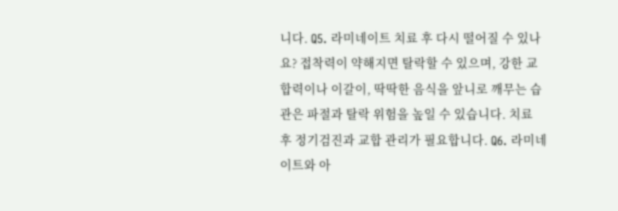니다. Q5. 라미네이트 치료 후 다시 떨어질 수 있나요? 접착력이 약해지면 탈락할 수 있으며, 강한 교합력이나 이갈이, 딱딱한 음식을 앞니로 깨무는 습관은 파절과 탈락 위험을 높일 수 있습니다. 치료 후 정기검진과 교합 관리가 필요합니다. Q6. 라미네이트와 아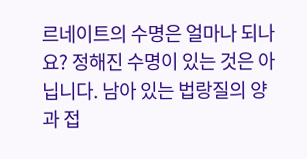르네이트의 수명은 얼마나 되나요? 정해진 수명이 있는 것은 아닙니다. 남아 있는 법랑질의 양과 접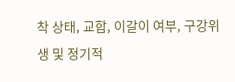착 상태, 교합, 이갈이 여부, 구강위생 및 정기적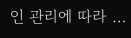인 관리에 따라 …